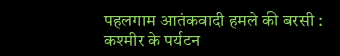पहलगाम आतंकवादी हमले की बरसी : कश्मीर के पर्यटन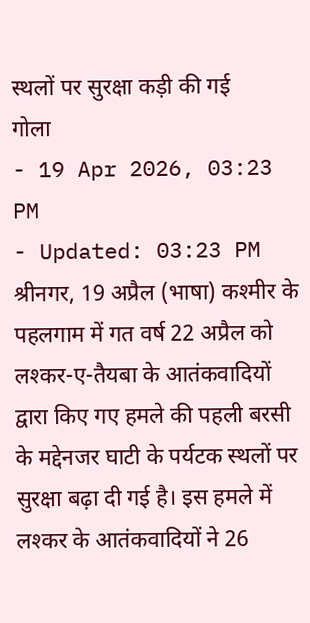स्थलों पर सुरक्षा कड़ी की गई
गोला
- 19 Apr 2026, 03:23 PM
- Updated: 03:23 PM
श्रीनगर, 19 अप्रैल (भाषा) कश्मीर के पहलगाम में गत वर्ष 22 अप्रैल को लश्कर-ए-तैयबा के आतंकवादियों द्वारा किए गए हमले की पहली बरसी के मद्देनजर घाटी के पर्यटक स्थलों पर सुरक्षा बढ़ा दी गई है। इस हमले में लश्कर के आतंकवादियों ने 26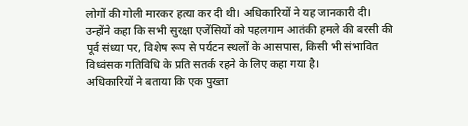लोगों की गोली मारकर हत्या कर दी थी। अधिकारियों ने यह जानकारी दी।
उन्होंने कहा कि सभी सुरक्षा एजेंसियों को पहलगाम आतंकी हमले की बरसी की पूर्व संध्या पर, विशेष रूप से पर्यटन स्थलों के आसपास, किसी भी संभावित विध्वंसक गतिविधि के प्रति सतर्क रहने के लिए कहा गया है।
अधिकारियों ने बताया कि एक पुख्ता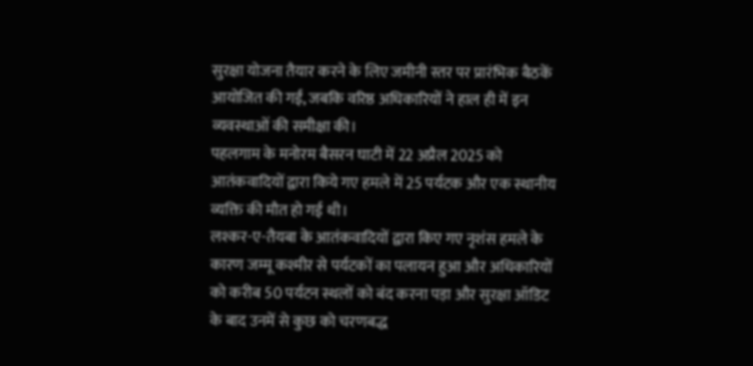सुरक्षा योजना तैयार करने के लिए जमीनी स्तर पर प्रारंभिक बैठकें आयोजित की गईं, जबकि वरिष्ठ अधिकारियों ने हाल ही में इन व्यवस्थाओं की समीक्षा की।
पहलगाम के मनोरम बैसरन घाटी में 22 अप्रैल 2025 को आतंकवादियों द्वारा किये गए हमले में 25 पर्यटक और एक स्थानीय व्यक्ति की मौत हो गई थी।
लश्कर-ए-तैयबा के आतंकवादियों द्वारा किए गए नृशंस हमले के कारण जम्मू कश्मीर से पर्यटकों का पलायन हुआ और अधिकारियों को करीब 50 पर्यटन स्थलों को बंद करना पड़ा और सुरक्षा ऑडिट के बाद उनमें से कुछ को चरणबद्ध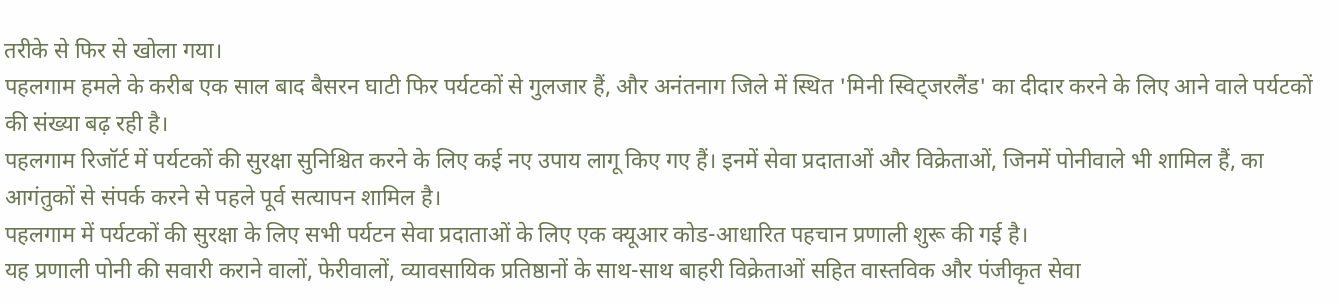तरीके से फिर से खोला गया।
पहलगाम हमले के करीब एक साल बाद बैसरन घाटी फिर पर्यटकों से गुलजार हैं, और अनंतनाग जिले में स्थित 'मिनी स्विट्जरलैंड' का दीदार करने के लिए आने वाले पर्यटकों की संख्या बढ़ रही है।
पहलगाम रिजॉर्ट में पर्यटकों की सुरक्षा सुनिश्चित करने के लिए कई नए उपाय लागू किए गए हैं। इनमें सेवा प्रदाताओं और विक्रेताओं, जिनमें पोनीवाले भी शामिल हैं, का आगंतुकों से संपर्क करने से पहले पूर्व सत्यापन शामिल है।
पहलगाम में पर्यटकों की सुरक्षा के लिए सभी पर्यटन सेवा प्रदाताओं के लिए एक क्यूआर कोड-आधारित पहचान प्रणाली शुरू की गई है।
यह प्रणाली पोनी की सवारी कराने वालों, फेरीवालों, व्यावसायिक प्रतिष्ठानों के साथ-साथ बाहरी विक्रेताओं सहित वास्तविक और पंजीकृत सेवा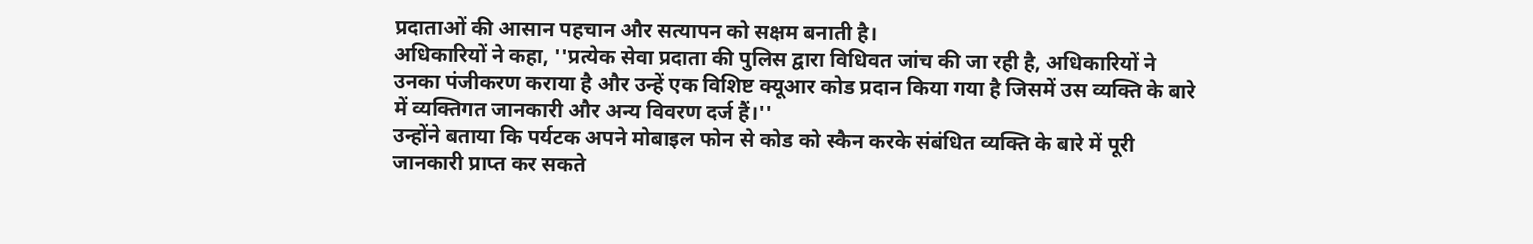प्रदाताओं की आसान पहचान और सत्यापन को सक्षम बनाती है।
अधिकारियों ने कहा, ''प्रत्येक सेवा प्रदाता की पुलिस द्वारा विधिवत जांच की जा रही है, अधिकारियों ने उनका पंजीकरण कराया है और उन्हें एक विशिष्ट क्यूआर कोड प्रदान किया गया है जिसमें उस व्यक्ति के बारे में व्यक्तिगत जानकारी और अन्य विवरण दर्ज हैं।''
उन्होंने बताया कि पर्यटक अपने मोबाइल फोन से कोड को स्कैन करके संबंधित व्यक्ति के बारे में पूरी जानकारी प्राप्त कर सकते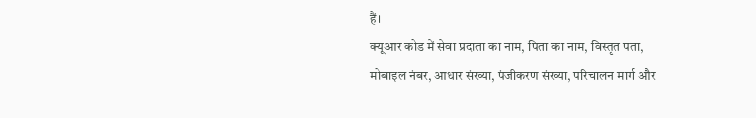हैं।
क्यूआर कोड में सेवा प्रदाता का नाम, पिता का नाम, विस्तृत पता, मोबाइल नंबर, आधार संख्या, पंजीकरण संख्या, परिचालन मार्ग और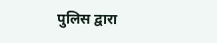पुलिस द्वारा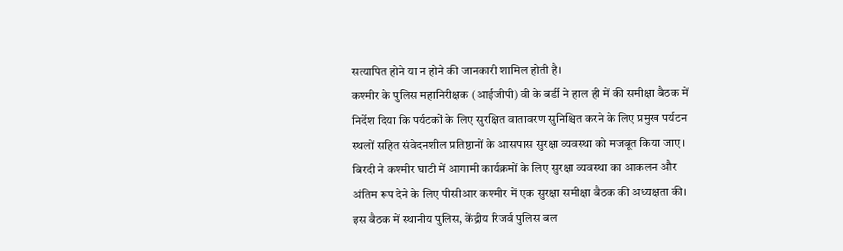सत्यापित होने या न होने की जानकारी शामिल होती है।
कश्मीर के पुलिस महानिरीक्षक (आईजीपी) वी के बर्डी ने हाल ही में की समीक्षा बैठक में निर्देश दिया कि पर्यटकों के लिए सुरक्षित वातावरण सुनिश्चित करने के लिए प्रमुख पर्यटन स्थलों सहित संवेदनशील प्रतिष्ठानों के आसपास सुरक्षा व्यवस्था को मजबूत किया जाए।
बिरदी ने कश्मीर घाटी में आगामी कार्यक्रमों के लिए सुरक्षा व्यवस्था का आकलन और अंतिम रूप देने के लिए पीसीआर कश्मीर में एक सुरक्षा समीक्षा बैठक की अध्यक्षता की।
इस बैठक में स्थानीय पुलिस, केंद्रीय रिजर्व पुलिस बल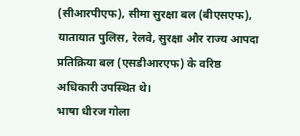(सीआरपीएफ), सीमा सुरक्षा बल (बीएसएफ), यातायात पुलिस, रेलवे, सुरक्षा और राज्य आपदा प्रतिक्रिया बल (एसडीआरएफ) के वरिष्ठ अधिकारी उपस्थित थे।
भाषा धीरज गोला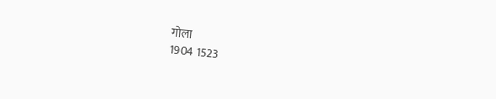गोला
1904 1523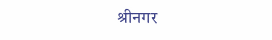श्रीनगर